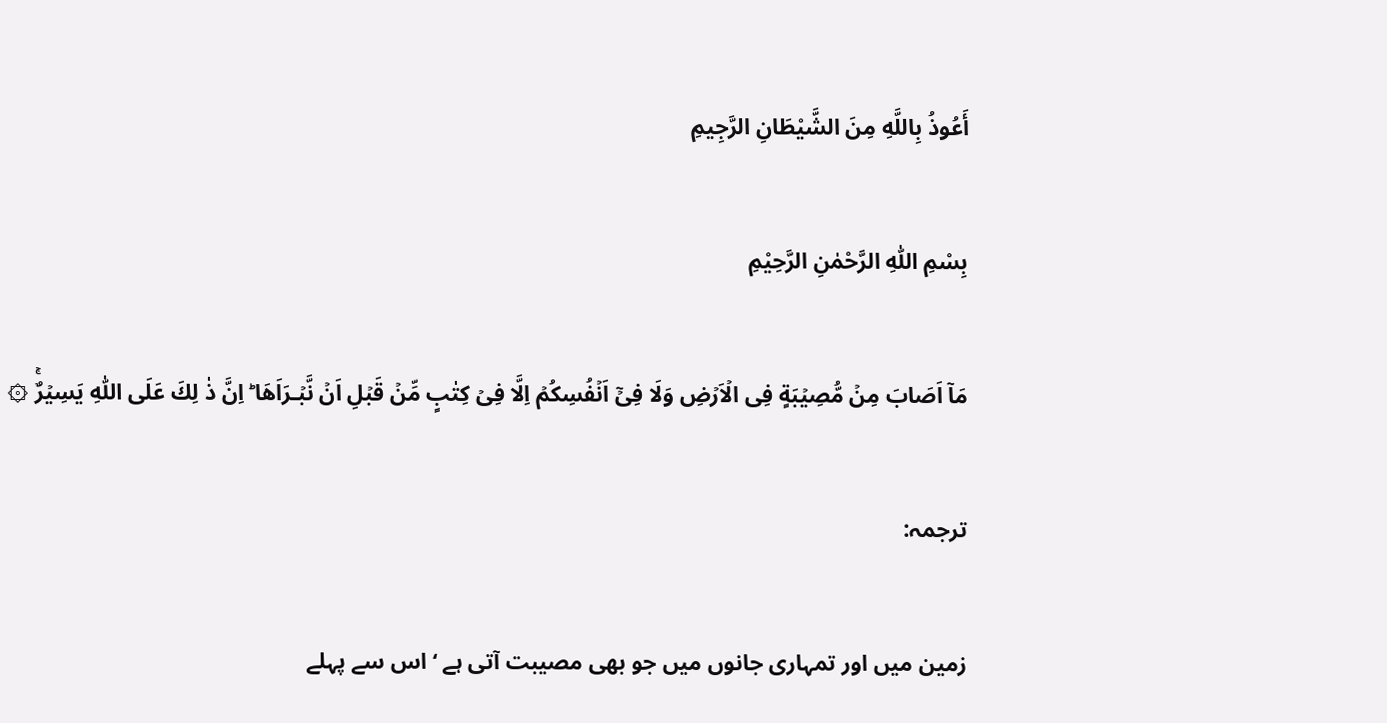أَعُوذُ بِاللَّهِ مِنَ الشَّيْطَانِ الرَّجِيمِ

بِسْمِ اللّٰهِ الرَّحْمٰنِ الرَّحِيْمِ

مَاۤ اَصَابَ مِنۡ مُّصِيۡبَةٍ فِى الۡاَرۡضِ وَلَا فِىۡۤ اَنۡفُسِكُمۡ اِلَّا فِىۡ كِتٰبٍ مِّنۡ قَبۡلِ اَنۡ نَّبۡـرَاَهَا ؕ اِنَّ ذٰ لِكَ عَلَى اللّٰهِ يَسِيۡرٌۚ ۞

ترجمہ:

زمین میں اور تمہاری جانوں میں جو بھی مصیبت آتی ہے ‘ اس سے پہلے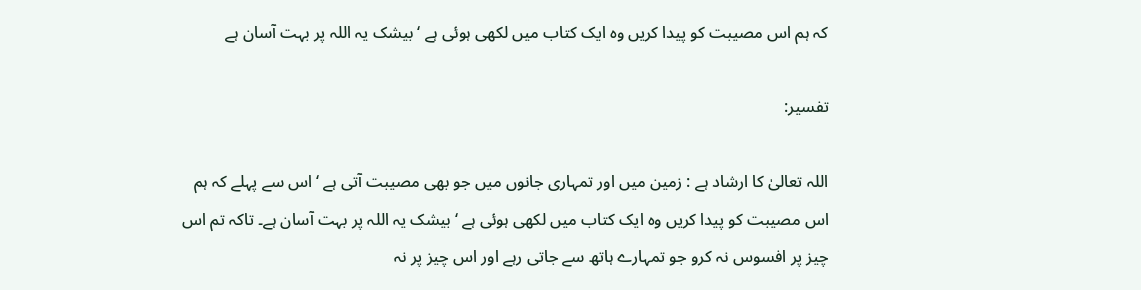کہ ہم اس مصیبت کو پیدا کریں وہ ایک کتاب میں لکھی ہوئی ہے ‘ بیشک یہ اللہ پر بہت آسان ہے

تفسیر:

اللہ تعالیٰ کا ارشاد ہے : زمین میں اور تمہاری جانوں میں جو بھی مصیبت آتی ہے ‘ اس سے پہلے کہ ہم اس مصیبت کو پیدا کریں وہ ایک کتاب میں لکھی ہوئی ہے ‘ بیشک یہ اللہ پر بہت آسان ہے۔ تاکہ تم اس چیز پر افسوس نہ کرو جو تمہارے ہاتھ سے جاتی رہے اور اس چیز پر نہ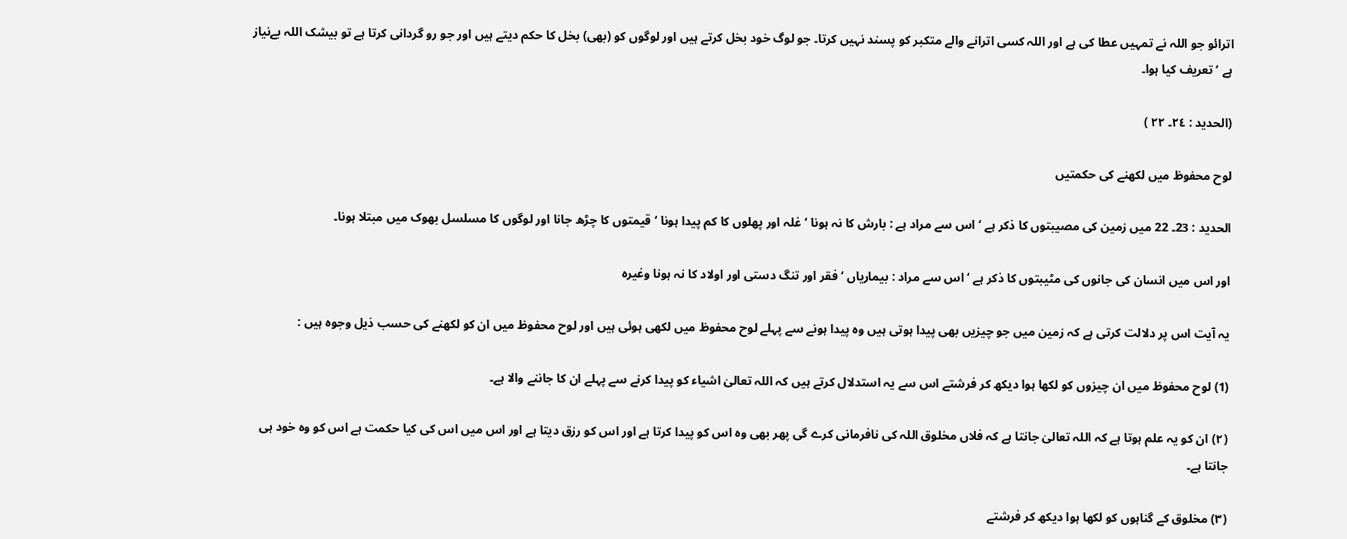اترائو جو اللہ نے تمہیں عطا کی ہے اور اللہ کسی اترانے والے متکبر کو پسند نہیں کرتا۔ جو لوگ خود بخل کرتے ہیں اور لوگوں کو (بھی) بخل کا حکم دیتے ہیں اور جو رو گردانی کرتا ہے تو بیشک اللہ بےنیاز ہے ‘ تعریف کیا ہوا۔

(الحدید : ٢٤۔ ٢٢ )

لوح محفوظ میں لکھنے کی حکمتیں

الحدید : 23۔ 22 میں زمین کی مصیبتوں کا ذکر ہے ‘ اس سے مراد ہے : بارش کا نہ ہونا ‘ غلہ اور پھلوں کا کم پیدا ہونا ‘ قیمتوں کا چڑھ جانا اور لوگوں کا مسلسل بھوک میں مبتلا ہونا۔

اور اس میں انسان کی جانوں کی مٹیبتوں کا ذکر ہے ‘ اس سے مراد : بیماریاں ‘ فقر اور تنگ دستی اور اولاد کا نہ ہونا وغیرہ

یہ آیت اس پر دلالت کرتی ہے کہ زمین میں جو چیزیں بھی پیدا ہوتی ہیں وہ پیدا ہونے سے پہلے لوح محفوظ میں لکھی ہوئی ہیں اور لوح محفوظ میں ان کو لکھنے کی حسب ذیل وجوہ ہیں :

(1) لوح محفوظ میں ان چیزوں کو لکھا ہوا دیکھ کر فرشتے اس سے یہ استدلال کرتے ہیں کہ اللہ تعالیٰ اشیاء کو پیدا کرنے سے پہلے ان کا جاننے والا ہے۔

(٢) ان کو یہ علم ہوتا ہے کہ اللہ تعالیٰ جانتا ہے کہ فلاں مخلوق اللہ کی نافرمانی کرے گی پھر بھی وہ اس کو پیدا کرتا ہے اور اس کو رزق دیتا ہے اور اس میں اس کی کیا حکمت ہے اس کو وہ خود ہی جانتا ہے۔

(٣) مخلوق کے گناہوں کو لکھا ہوا دیکھ کر فرشتے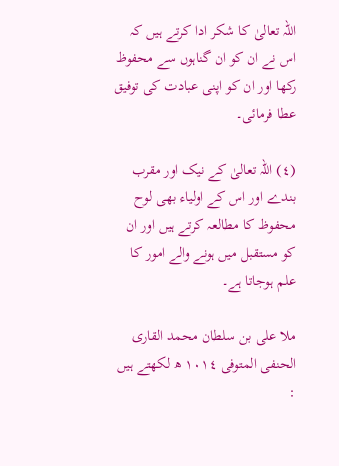اللہ تعالیٰ کا شکر ادا کرتے ہیں کہ اس نے ان کو ان گناہوں سے محفوظ رکھا اور ان کو اپنی عبادت کی توفیق عطا فرمائی۔

(٤) اللہ تعالیٰ کے نیک اور مقرب بندے اور اس کے اولیاء بھی لوح محفوظ کا مطالعہ کرتے ہیں اور ان کو مستقبل میں ہونے والے امور کا علم ہوجاتا ہے۔

ملا علی بن سلطان محمد القاری الحنفی المتوفی ١٠١٤ ھ لکھتے ہیں :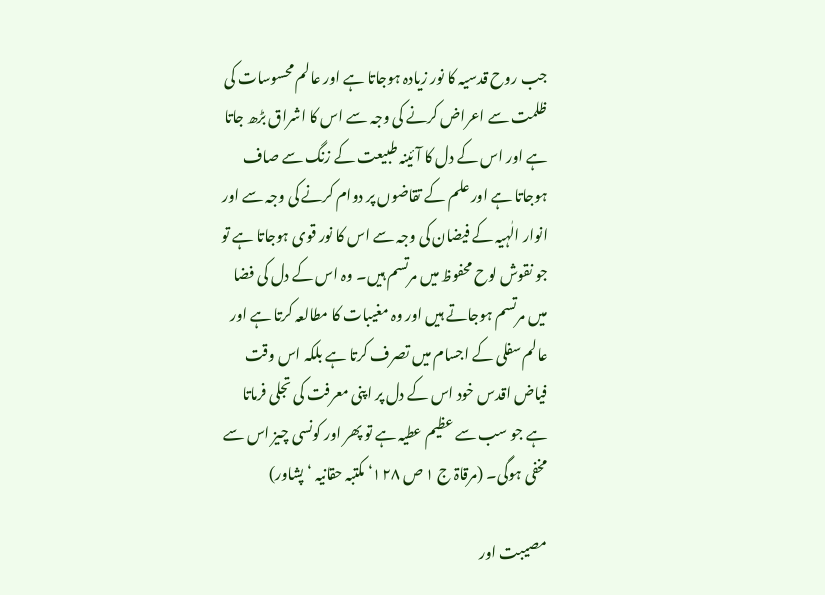جب روح قدسیہ کا نور زیادہ ہوجاتا ہے اور عالم محسوسات کی ظلمت سے اعراض کرنے کی وجہ سے اس کا اشراق بڑھ جاتا ہے اور اس کے دل کا آئینہ طبیعت کے زنگ سے صاف ہوجاتا ہے اور علم کے تقاضوں پر دوام کرنے کی وجہ سے اور انوار الٰہیہ کے فیضان کی وجہ سے اس کا نور قوی ہوجاتا ہے تو جو نقوش لوح محفوظ میں مرتسم ہیں۔ وہ اس کے دل کی فضا میں مرتسم ہوجاتے ہیں اور وہ مغیبات کا مطالعہ کرتا ہے اور عالم سفلی کے اجسام میں تصرف کرتا ہے بلکہ اس وقت فیاض اقدس خود اس کے دل پر اپنی معرفت کی تجلی فرماتا ہے جو سب سے عظیم عطیہ ہے تو پھر اور کونسی چیز اس سے مخفی ہوگی۔ (مرقاۃ ج ١ ص ١٢٨‘ مکتبہ حقانیہ ‘ پشاور)

مصیبت اور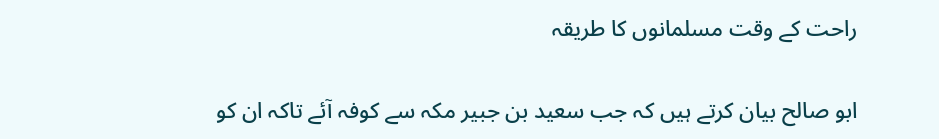راحت کے وقت مسلمانوں کا طریقہ

ابو صالح بیان کرتے ہیں کہ جب سعید بن جبیر مکہ سے کوفہ آئے تاکہ ان کو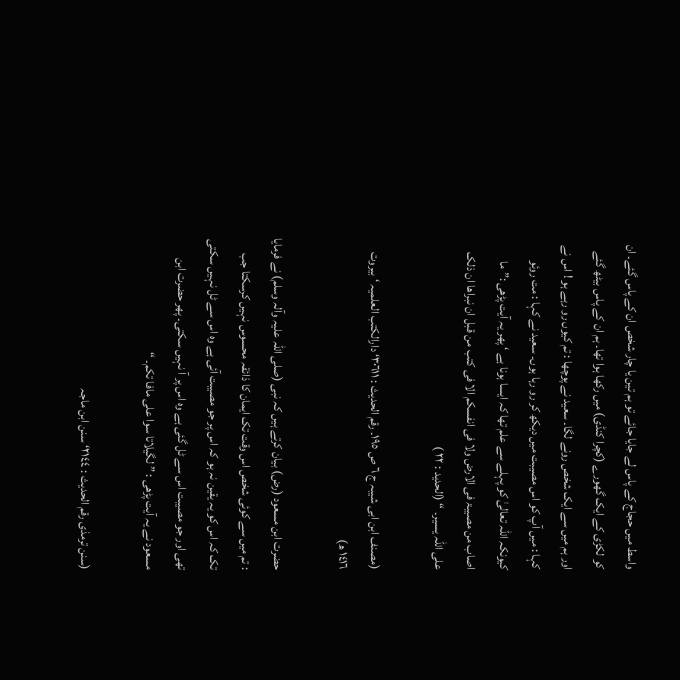واسط میں حجاج کے پاس لے جایا جائے تو ہم تین یا چار شخص ان کے پاس گئے۔ ان کو لکڑی کے ایک گھورے (کچرا کنڈی) میں رکھا ہوا تھا۔ ہم ان کے پاس بیٹھ گئے اور ہم میں سے ایک شخص رونے لگا۔ سعید نے پوچھا : تم کیوں رو رہے ہو ! اس نے کہا : میں آپ کو اس مصیبت میں دیکھ کر رو رہا ہوں۔ سعید نے کہا : مت روئو کیونکہ اللہ تعالیٰ کو پہلے سے علم تھا کہ ایسا ہونا ہے ‘ پھر یہ آیت پڑھی :” ما اصاب من مصیبۃ فی الارض ولا فی انفسکم الا فی کتب من قبل ان نبراھا ان ذلک علی اللہ یسیر۔ “ (الحدید : ٢٢ )

(مصنف ابن ابی شیبہ ج ٦ ص ١٩٥۔ رقم الحدیث : ٣٠٦١١‘ دارالکتب العلمیہ ‘ بیروت ١٤١٦ ھ)

حضرت ابن مسعود (رض) بیان کرتے ہیں کہ نبی (صلی اللہ علیہ وآلہ وسلم) نے فرمایا : تم میں سے کوئی شخص اس وقت تک ایمان کا ذائقہ محسوس نہیں کرسکتا جب تک کہ اس کو یہ یقین نہ ہو کہ اس پر جو مصیبت آئی ہے وہ اس سے ٹل نہیں سکتی تھی اور جو مصیبت اس سے ٹل گئی ہے وہ اس پر آ نہیں سکتی۔ پھر حضرت ابن مسعود نے یہ آیت پڑھی : ” لگیلاتا سوا علی مافا تکم۔ “

(سنن ترمذی رقم الحدیث : ٢١٤٤‘ سنن ابن ماجہ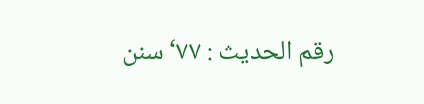رقم الحدیث : ٧٧‘ سنن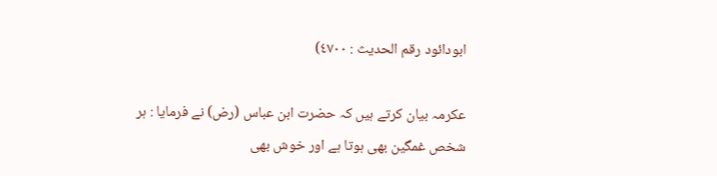ابودائود رقم الحدیث : ٤٧٠٠)

عکرمہ بیان کرتے ہیں کہ حضرت ابن عباس (رض) نے فرمایا : ہر شخص غمگین بھی ہوتا ہے اور خوش بھی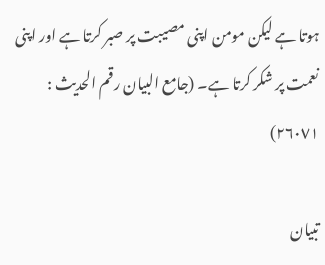ہوتا ہے لیکن مومن اپنی مصیبت پر صبر کرتا ہے اور اپنی نعمت پر شکر کرتا ہے۔ (جامع البیان رقم الحدیث : ٢٦٠٧١)

تبیان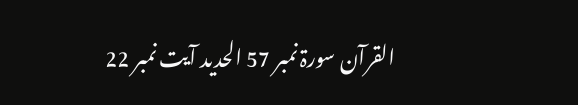القرآن سورۃ نمبر 57 الحديد آیت نمبر 22